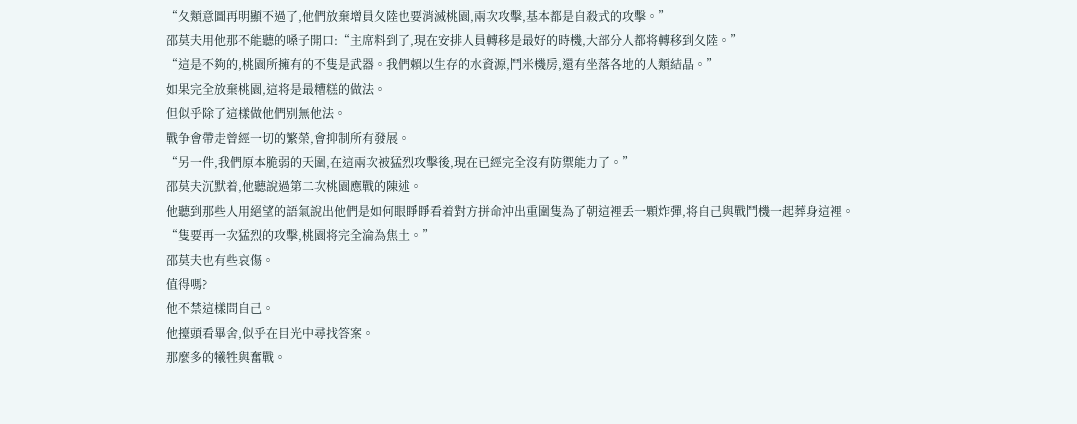“夂類意圖再明顯不過了,他們放棄增員夂陸也要消滅桃園,兩次攻擊,基本都是自殺式的攻擊。”
邵莫夫用他那不能聽的嗓子開口:“主席料到了,現在安排人員轉移是最好的時機,大部分人都将轉移到夂陸。”
“這是不夠的,桃園所擁有的不隻是武器。我們賴以生存的水資源,鬥米機房,還有坐落各地的人類結晶。”
如果完全放棄桃園,這将是最糟糕的做法。
但似乎除了這樣做他們别無他法。
戰争會帶走曾經一切的繁榮,會抑制所有發展。
“另一件,我們原本脆弱的天圍,在這兩次被猛烈攻擊後,現在已經完全沒有防禦能力了。”
邵莫夫沉默着,他聽說過第二次桃園應戰的陳述。
他聽到那些人用絕望的語氣說出他們是如何眼睜睜看着對方拼命沖出重圍隻為了朝這裡丢一顆炸彈,将自己與戰鬥機一起葬身這裡。
“隻要再一次猛烈的攻擊,桃園将完全淪為焦土。”
邵莫夫也有些哀傷。
值得嗎?
他不禁這樣問自己。
他擡頭看畢舍,似乎在目光中尋找答案。
那麼多的犧牲與奮戰。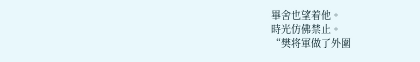畢舍也望着他。
時光仿佛禁止。
“樊将軍做了外圍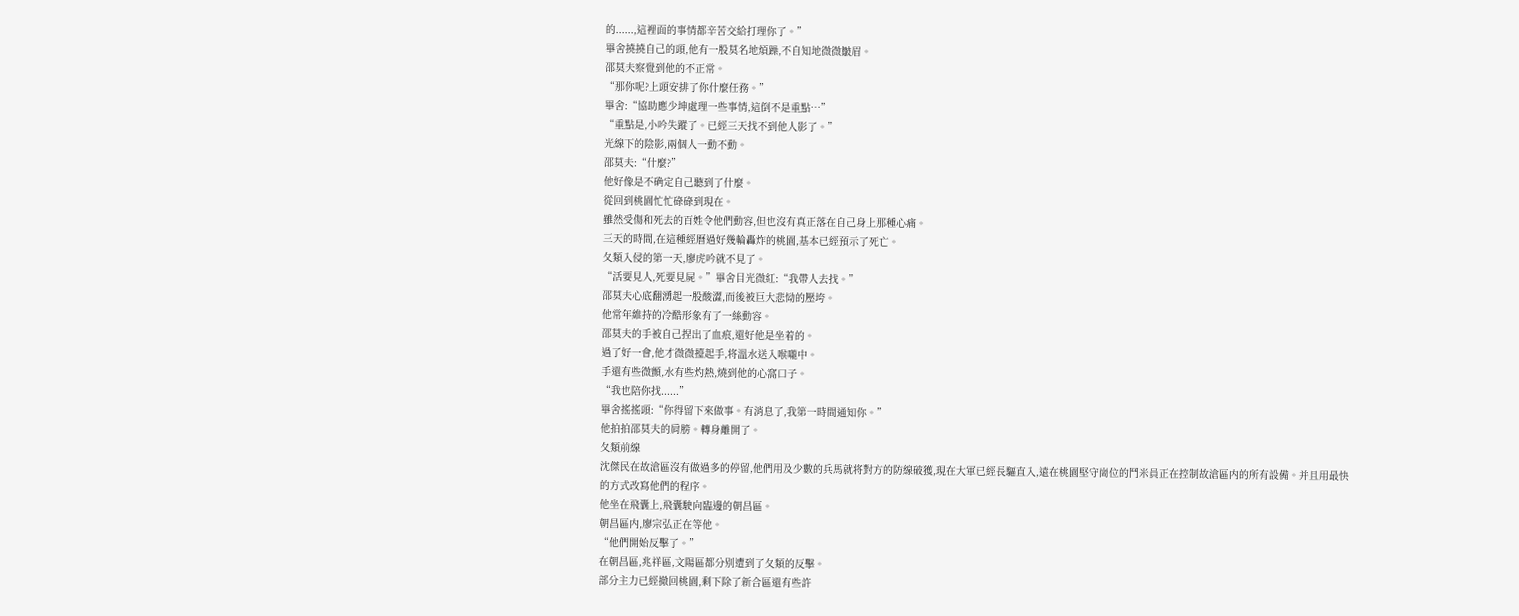的......,這裡面的事情都辛苦交給打理你了。”
畢舍撓撓自己的頭,他有一股莫名地煩躁,不自知地微微皺眉。
邵莫夫察覺到他的不正常。
“那你呢?上頭安排了你什麼任務。”
畢舍:“協助應少坤處理一些事情,這倒不是重點…”
“重點是,小吟失蹤了。已經三天找不到他人影了。”
光線下的陰影,兩個人一動不動。
邵莫夫:“什麼?”
他好像是不确定自己聽到了什麼。
從回到桃園忙忙碌碌到現在。
雖然受傷和死去的百姓令他們動容,但也沒有真正落在自己身上那種心痛。
三天的時間,在這種經曆過好幾輪轟炸的桃園,基本已經預示了死亡。
夂類入侵的第一天,廖虎吟就不見了。
“活要見人,死要見屍。”畢舍目光微紅:“我帶人去找。”
邵莫夫心底翻湧起一股酸澀,而後被巨大悲恸的壓垮。
他常年維持的冷酷形象有了一絲動容。
邵莫夫的手被自己捏出了血痕,還好他是坐着的。
過了好一會,他才微微擡起手,将溫水送入喉嚨中。
手還有些微顫,水有些灼熱,燒到他的心窩口子。
“我也陪你找......”
畢舍搖搖頭:“你得留下來做事。有消息了,我第一時間通知你。”
他拍拍邵莫夫的肩膀。轉身離開了。
夂類前線
沈傑民在故滄區沒有做過多的停留,他們用及少數的兵馬就将對方的防線破獲,現在大軍已經長驅直入,遠在桃園堅守崗位的鬥米員正在控制故滄區内的所有設備。并且用最快的方式改寫他們的程序。
他坐在飛囊上,飛囊駛向臨邊的朝昌區。
朝昌區内,廖宗弘正在等他。
“他們開始反擊了。”
在朝昌區,兆祥區,文陽區都分别遭到了夂類的反擊。
部分主力已經撤回桃園,剩下除了新合區還有些許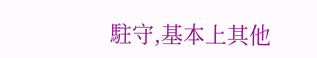駐守,基本上其他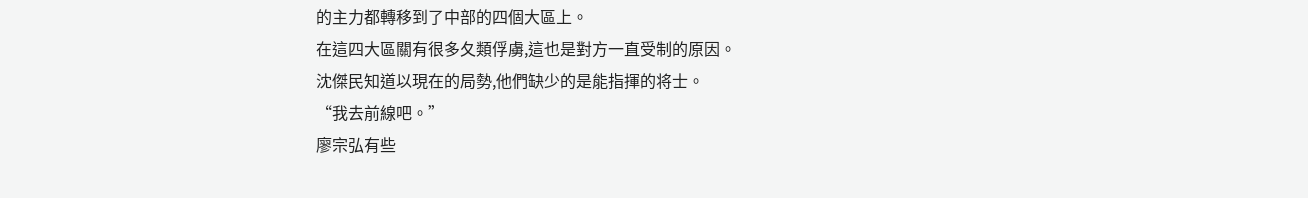的主力都轉移到了中部的四個大區上。
在這四大區關有很多夂類俘虜,這也是對方一直受制的原因。
沈傑民知道以現在的局勢,他們缺少的是能指揮的将士。
“我去前線吧。”
廖宗弘有些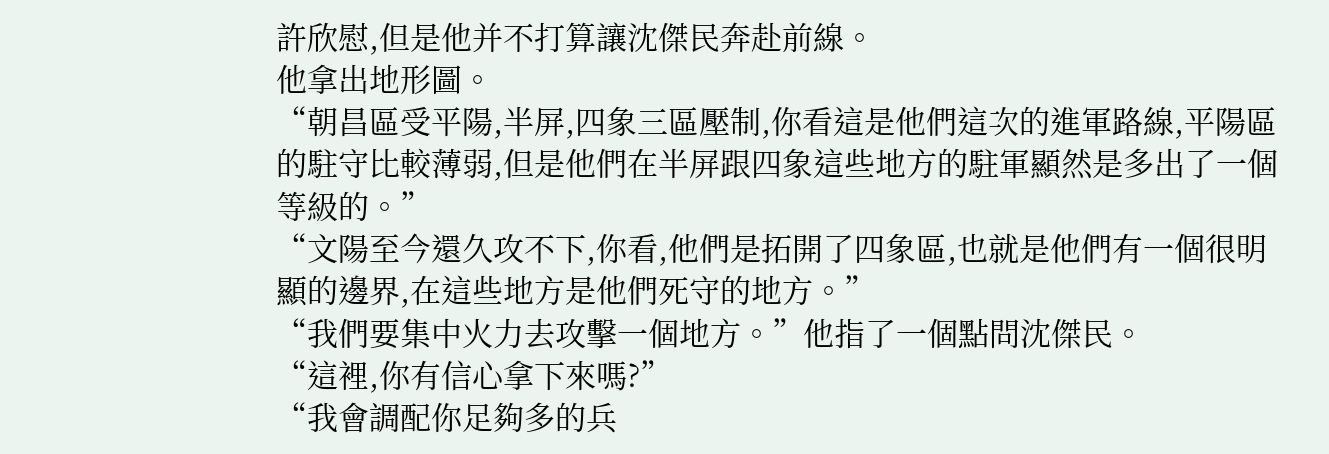許欣慰,但是他并不打算讓沈傑民奔赴前線。
他拿出地形圖。
“朝昌區受平陽,半屏,四象三區壓制,你看這是他們這次的進軍路線,平陽區的駐守比較薄弱,但是他們在半屏跟四象這些地方的駐軍顯然是多出了一個等級的。”
“文陽至今還久攻不下,你看,他們是拓開了四象區,也就是他們有一個很明顯的邊界,在這些地方是他們死守的地方。”
“我們要集中火力去攻擊一個地方。”他指了一個點問沈傑民。
“這裡,你有信心拿下來嗎?”
“我會調配你足夠多的兵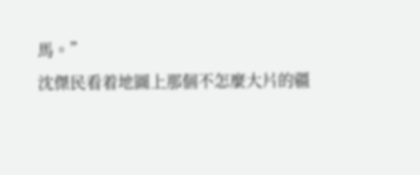馬。”
沈傑民看着地圖上那個不怎麼大片的疆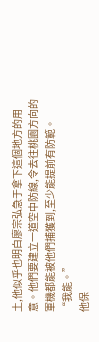土,他似乎也明白廖宗弘急于拿下這個地方的用意。他們要建立一道空中防線,令去往桃園方向的軍機都能被他們捕獲到,至少能提前有防範。
“我能。”
他保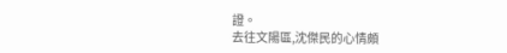證。
去往文陽區,沈傑民的心情頗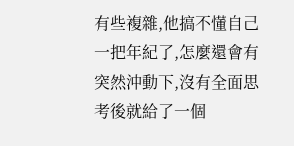有些複雜,他搞不懂自己一把年紀了,怎麼還會有突然沖動下,沒有全面思考後就給了一個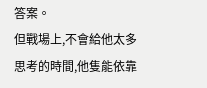答案。
但戰場上,不會給他太多思考的時間,他隻能依靠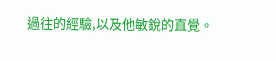過往的經驗,以及他敏銳的直覺。